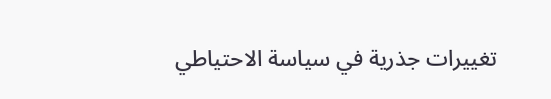تغييرات جذرية في سياسة الاحتياطي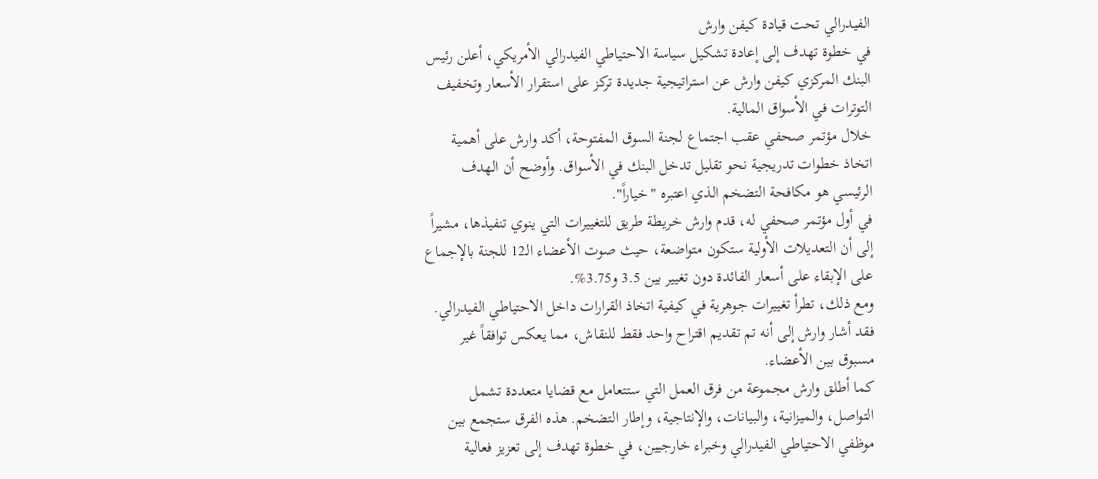الفيدرالي تحت قيادة كيفن وارش
في خطوة تهدف إلى إعادة تشكيل سياسة الاحتياطي الفيدرالي الأمريكي، أعلن رئيس البنك المركزي كيفن وارش عن استراتيجية جديدة تركز على استقرار الأسعار وتخفيف التوترات في الأسواق المالية.
خلال مؤتمر صحفي عقب اجتماع لجنة السوق المفتوحة، أكد وارش على أهمية اتخاذ خطوات تدريجية نحو تقليل تدخل البنك في الأسواق. وأوضح أن الهدف الرئيسي هو مكافحة التضخم الذي اعتبره "خياراً".
في أول مؤتمر صحفي له، قدم وارش خريطة طريق للتغييرات التي ينوي تنفيذها، مشيراً إلى أن التعديلات الأولية ستكون متواضعة، حيث صوت الأعضاء الـ12 للجنة بالإجماع على الإبقاء على أسعار الفائدة دون تغيير بين 3.5 و3.75%.
ومع ذلك، تطرأ تغييرات جوهرية في كيفية اتخاذ القرارات داخل الاحتياطي الفيدرالي. فقد أشار وارش إلى أنه تم تقديم اقتراح واحد فقط للنقاش، مما يعكس توافقاً غير مسبوق بين الأعضاء.
كما أطلق وارش مجموعة من فرق العمل التي ستتعامل مع قضايا متعددة تشمل التواصل، والميزانية، والبيانات، والإنتاجية، وإطار التضخم. هذه الفرق ستجمع بين موظفي الاحتياطي الفيدرالي وخبراء خارجيين، في خطوة تهدف إلى تعزيز فعالية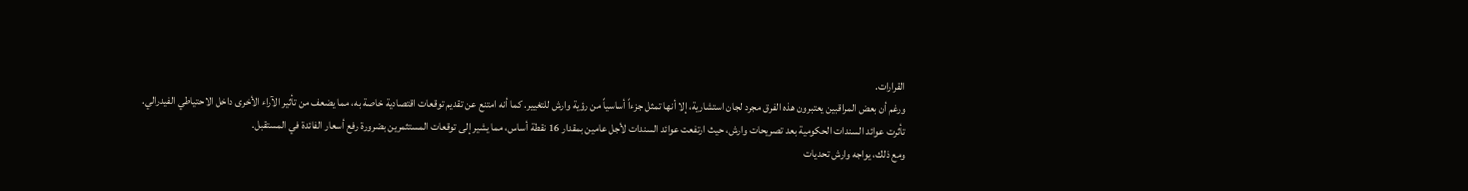القرارات.
ورغم أن بعض المراقبين يعتبرون هذه الفرق مجرد لجان استشارية، إلا أنها تمثل جزءاً أساسياً من رؤية وارش للتغيير. كما أنه امتنع عن تقديم توقعات اقتصادية خاصة به، مما يضعف من تأثير الآراء الأخرى داخل الاحتياطي الفيدرالي.
تأثرت عوائد السندات الحكومية بعد تصريحات وارش، حيث ارتفعت عوائد السندات لأجل عامين بمقدار 16 نقطة أساس، مما يشير إلى توقعات المستثمرين بضرورة رفع أسعار الفائدة في المستقبل.
ومع ذلك، يواجه وارش تحديات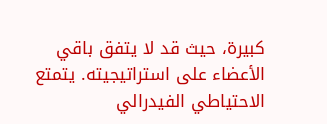كبيرة، حيث قد لا يتفق باقي الأعضاء على استراتيجيته. يتمتع الاحتياطي الفيدرالي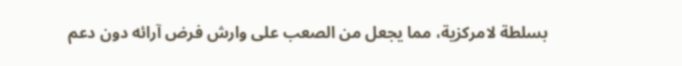بسلطة لامركزية، مما يجعل من الصعب على وارش فرض آرائه دون دعم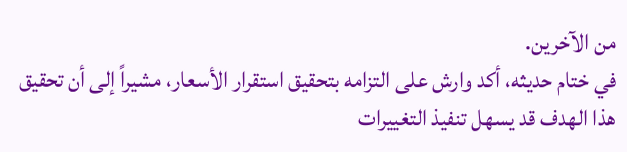من الآخرين.
في ختام حديثه، أكد وارش على التزامه بتحقيق استقرار الأسعار، مشيراً إلى أن تحقيق هذا الهدف قد يسهل تنفيذ التغييرات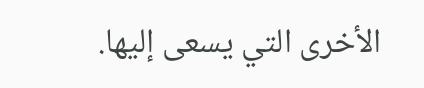الأخرى التي يسعى إليها.